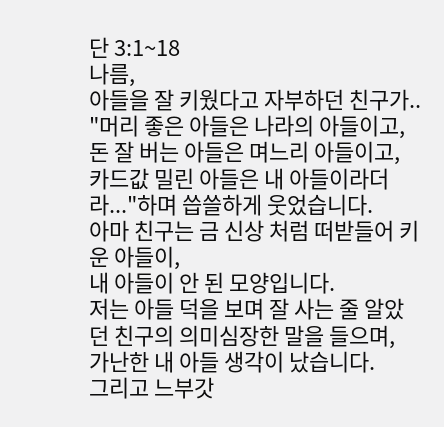단 3:1~18
나름,
아들을 잘 키웠다고 자부하던 친구가..
"머리 좋은 아들은 나라의 아들이고,
돈 잘 버는 아들은 며느리 아들이고,
카드값 밀린 아들은 내 아들이라더라..."하며 씁쓸하게 웃었습니다.
아마 친구는 금 신상 처럼 떠받들어 키운 아들이,
내 아들이 안 된 모양입니다.
저는 아들 덕을 보며 잘 사는 줄 알았던 친구의 의미심장한 말을 들으며,
가난한 내 아들 생각이 났습니다.
그리고 느부갓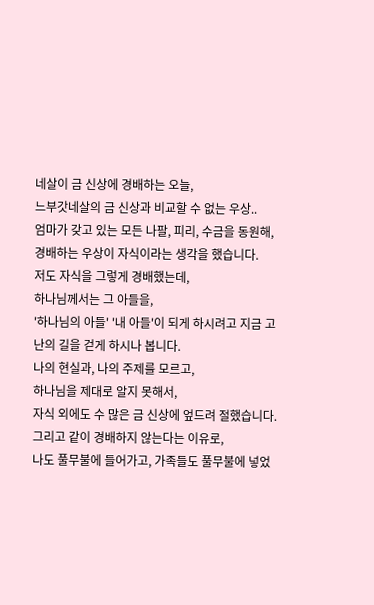네살이 금 신상에 경배하는 오늘,
느부갓네살의 금 신상과 비교할 수 없는 우상..
엄마가 갖고 있는 모든 나팔, 피리, 수금을 동원해,
경배하는 우상이 자식이라는 생각을 했습니다.
저도 자식을 그렇게 경배했는데,
하나님께서는 그 아들을,
'하나님의 아들' '내 아들'이 되게 하시려고 지금 고난의 길을 걷게 하시나 봅니다.
나의 현실과, 나의 주제를 모르고,
하나님을 제대로 알지 못해서,
자식 외에도 수 많은 금 신상에 엎드려 절했습니다.
그리고 같이 경배하지 않는다는 이유로,
나도 풀무불에 들어가고, 가족들도 풀무불에 넣었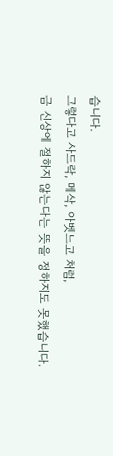습니다.
그렇다고 사드락, 메삭, 아벳느고 처럼,
금 신상에 절하지 않는다는 뜻을 정하지도 못했습니다.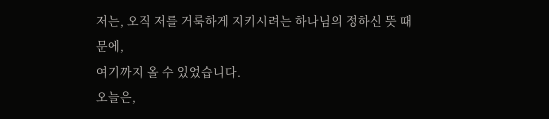저는, 오직 저를 거룩하게 지키시려는 하나님의 정하신 뜻 때문에,
여기까지 올 수 있었습니다.
오늘은,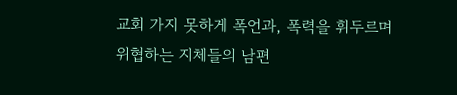교회 가지 못하게 폭언과, 폭력을 휘두르며 위협하는 지체들의 남편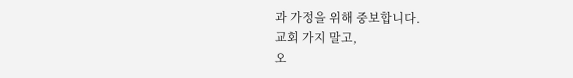과 가정을 위해 중보합니다.
교회 가지 말고,
오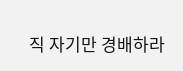직 자기만 경배하라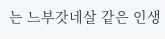는 느부갓네살 같은 인생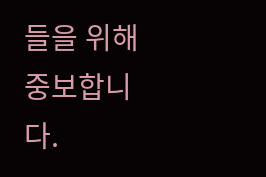들을 위해 중보합니다.